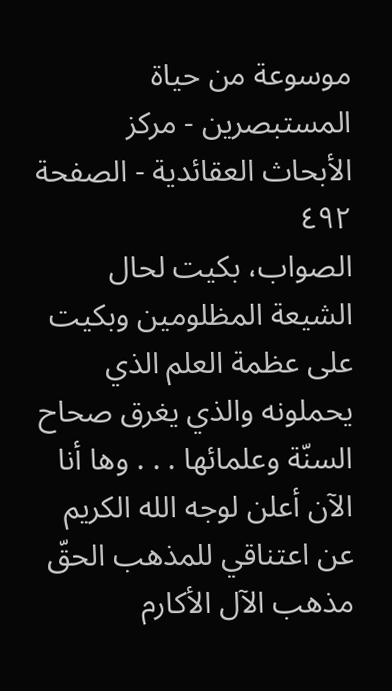موسوعة من حياة المستبصرين - مركز الأبحاث العقائدية - الصفحة ٤٩٢
الصواب، بكيت لحال الشيعة المظلومين وبكيت على عظمة العلم الذي يحملونه والذي يغرق صحاح السنّة وعلمائها . . . وها أنا الآن أعلن لوجه الله الكريم عن اعتناقي للمذهب الحقّ مذهب الآل الأكارم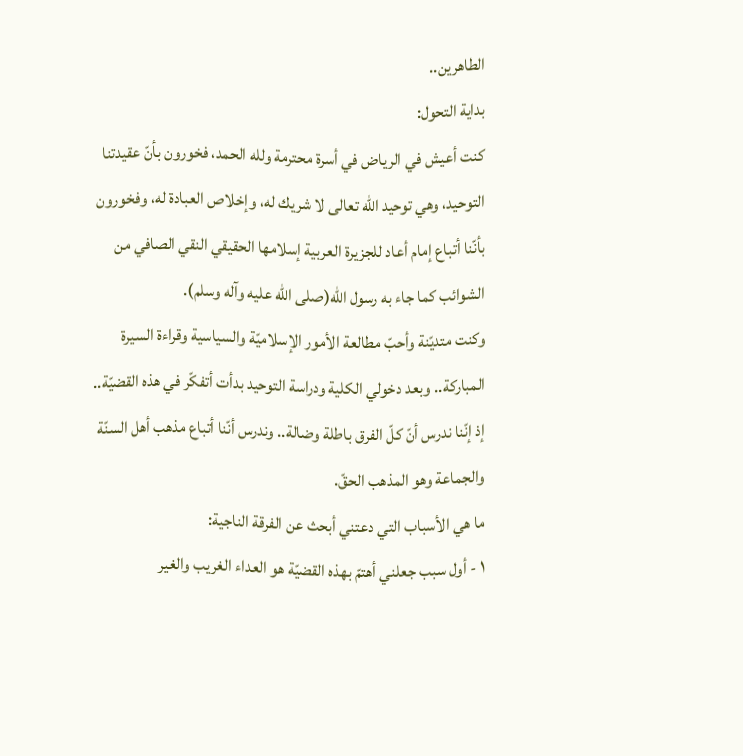الطاهرين..
بداية التحول:
كنت أعيش في الرياض في أسرة محترمة ولله الحمد، فخورون بأنّ عقيدتنا التوحيد، وهي توحيد الله تعالى لا شريك له، وإخلاص العبادة له، وفخورون بأنّنا أتباع إمام أعاد للجزيرة العربية إسلامها الحقيقي النقي الصافي من الشوائب كما جاء به رسول الله(صلى الله عليه وآله وسلم).
وكنت متديّنة وأحبّ مطالعة الأمور الإسلاميّة والسياسية وقراءة السيرة المباركة.. وبعد دخولي الكلية ودراسة التوحيد بدأت أتفكّر في هذه القضيّة.. إذ إنّنا ندرس أنّ كلّ الفرق باطلة وضالة.. وندرس أنّنا أتباع مذهب أهل السنّة والجماعة وهو المذهب الحقّ.
ما هي الأسباب التي دعتني أبحث عن الفرقة الناجية:
١ - أول سبب جعلني أهتمّ بهذه القضيّة هو العداء الغريب والغير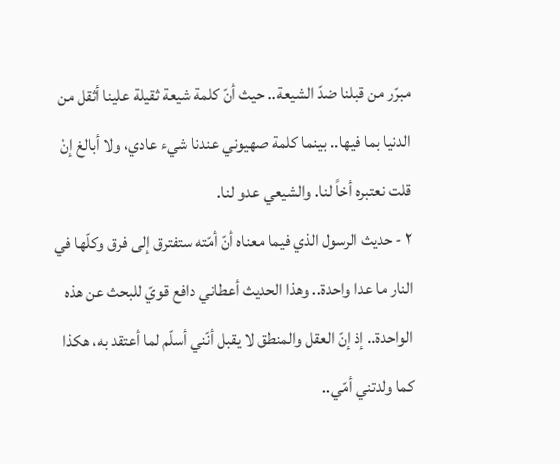مبرّر من قبلنا ضدّ الشيعة.. حيث أنّ كلمة شيعة ثقيلة علينا أثقل من الدنيا بما فيها.. بينما كلمة صهيوني عندنا شيء عادي، ولا أبالغ إنْ قلت نعتبره أخاً لنا. والشيعي عدو لنا.
٢ - حديث الرسول الذي فيما معناه أنّ أمّته ستفترق إلى فرق وكلّها في النار ما عدا واحدة.. وهذا الحديث أعطاني دافع قويّ للبحث عن هذه الواحدة.. إذ إنّ العقل والمنطق لا يقبل أنّني أسلّم لما أعتقد به، هكذا كما ولدتني أمّي..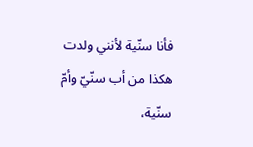فأنا سنّية لأنني ولدت هكذا من أب سنّيّ وأمّ سنّية،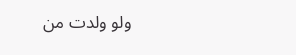ولو ولدت من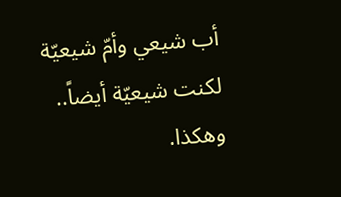أب شيعي وأمّ شيعيّة لكنت شيعيّة أيضاً.. وهكذا.